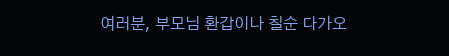여러분, 부모님 환갑이나 칠순 다가오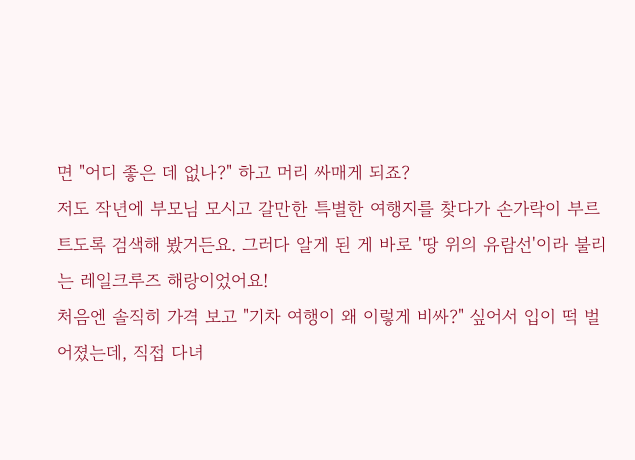면 "어디 좋은 데 없나?" 하고 머리 싸매게 되죠?
저도 작년에 부모님 모시고 갈만한 특별한 여행지를 찾다가 손가락이 부르트도록 검색해 봤거든요. 그러다 알게 된 게 바로 '땅 위의 유람선'이라 불리는 레일크루즈 해랑이었어요!
처음엔 솔직히 가격 보고 "기차 여행이 왜 이렇게 비싸?" 싶어서 입이 떡 벌어졌는데, 직접 다녀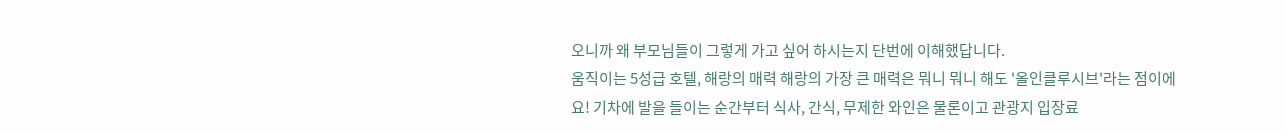오니까 왜 부모님들이 그렇게 가고 싶어 하시는지 단번에 이해했답니다.
움직이는 5성급 호텔, 해랑의 매력 해랑의 가장 큰 매력은 뭐니 뭐니 해도 '올인클루시브'라는 점이에요! 기차에 발을 들이는 순간부터 식사, 간식, 무제한 와인은 물론이고 관광지 입장료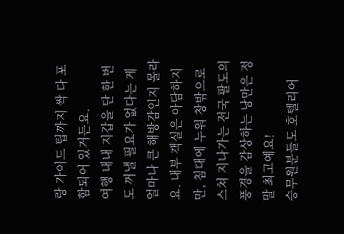랑 가이드 팁까지 싹 다 포함되어 있거든요.
여행 내내 지갑을 단 한 번도 꺼낼 필요가 없다는 게 얼마나 큰 해방감인지 몰라요. 내부 객실은 아담하지만, 침대에 누워 창밖으로 스쳐 지나가는 전국 팔도의 풍경을 감상하는 낭만은 정말 최고예요!
승무원분들도 호텔리어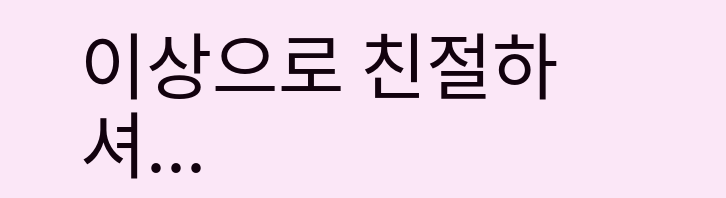이상으로 친절하셔...